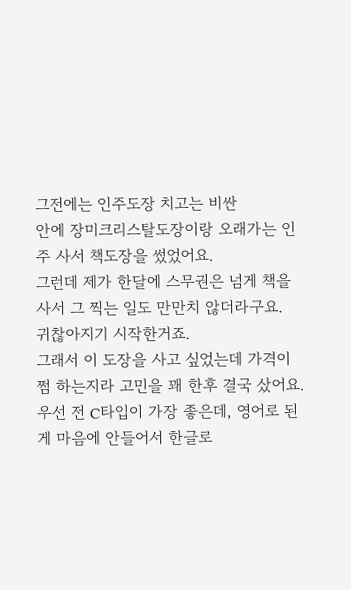그전에는 인주도장 치고는 비싼
안에 장미크리스탈도장이랑 오래가는 인주 사서 책도장을 썼었어요.
그런데 제가 한달에 스무권은 넘게 책을 사서 그 찍는 일도 만만치 않더라구요.
귀찮아지기 시작한거죠.
그래서 이 도장을 사고 싶었는데 가격이 쩜 하는지라 고민을 꽤 한후 결국 샀어요.
우선 전 C타입이 가장 좋은데, 영어로 된게 마음에 안들어서 한글로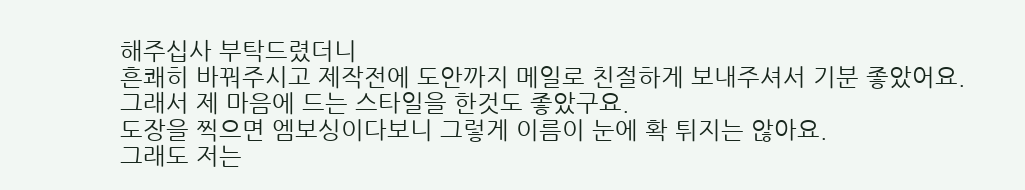해주십사 부탁드렸더니
흔쾌히 바꿔주시고 제작전에 도안까지 메일로 친절하게 보내주셔서 기분 좋았어요.
그래서 제 마음에 드는 스타일을 한것도 좋았구요.
도장을 찍으면 엠보싱이다보니 그렇게 이름이 눈에 확 튀지는 않아요.
그래도 저는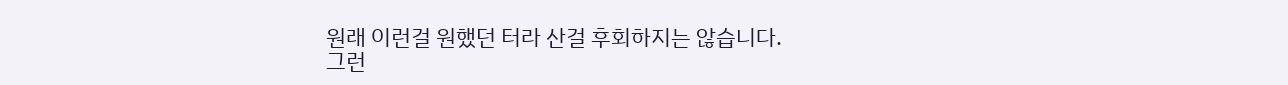원래 이런걸 원했던 터라 산걸 후회하지는 않습니다.
그런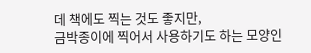데 책에도 찍는 것도 좋지만,
금박종이에 찍어서 사용하기도 하는 모양인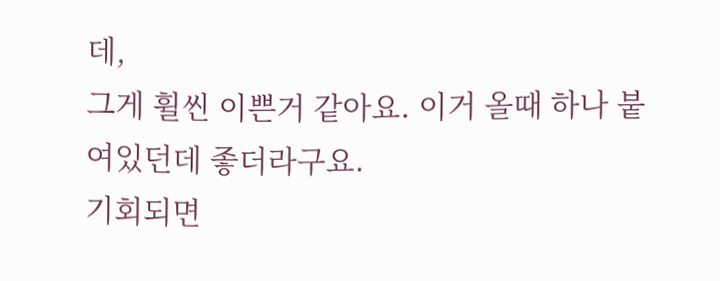데,
그게 휠씬 이쁜거 같아요. 이거 올때 하나 붙여있던데 좋더라구요.
기회되면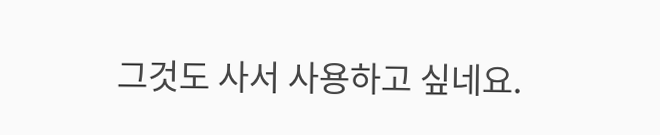그것도 사서 사용하고 싶네요.